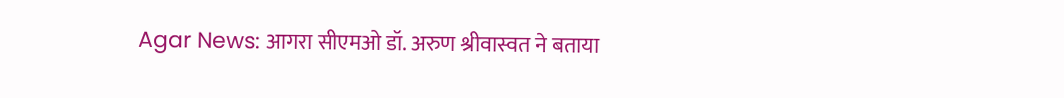Agar News: आगरा सीएमओ डॉ. अरुण श्रीवास्वत ने बताया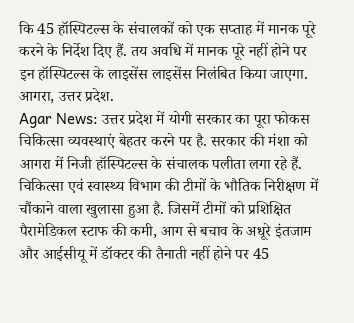कि 45 हॉस्पिटल्स के संचालकों को एक सप्ताह में मानक पूरे करने के निर्देश दिए हैं. तय अवधि में मानक पूरे नहीं होने पर इन हॉस्पिटल्स के लाइसेंस लाइसेंस निलंबित किया जाएगा.
आगरा, उत्तर प्रदेश.
Agar News: उत्तर प्रदेश में योगी सरकार का पूरा फोकस चिकित्सा व्यवस्थाएं बेहतर करने पर है. सरकार की मंशा को आगरा में निजी हॉस्पिटल्स के संचालक पलीता लगा रहे हैं. चिकित्सा एवं स्वास्थ्य विभाग की टीमों के भौतिक निरीक्षण में चौंकाने वाला खुलासा हुआ है. जिसमें टीमों को प्रशिक्षित पैरामेडिकल स्टाफ की कमी, आग से बचाव के अधूरे इंतजाम और आईसीयू में डॉक्टर की तैनाती नहीं होने पर 45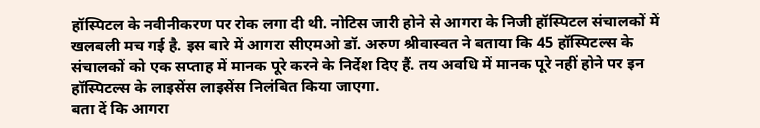हॉस्पिटल के नवीनीकरण पर रोक लगा दी थी. नोटिस जारी होने से आगरा के निजी हॉस्पिटल संचालकों में खलबली मच गई है. इस बारे में आगरा सीएमओ डॉ. अरुण श्रीवास्वत ने बताया कि 45 हॉस्पिटल्स के संचालकों को एक सप्ताह में मानक पूरे करने के निर्देश दिए हैं. तय अवधि में मानक पूरे नहीं होने पर इन हॉस्पिटल्स के लाइसेंस लाइसेंस निलंबित किया जाएगा.
बता दें कि आगरा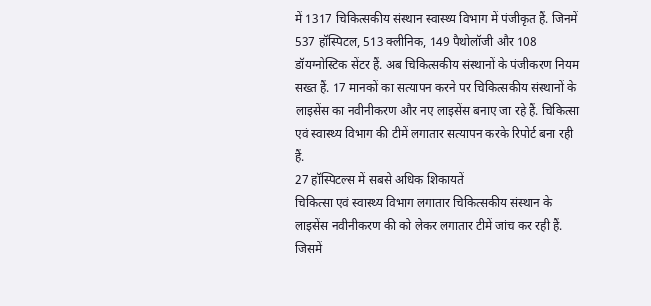में 1317 चिकित्सकीय संस्थान स्वास्थ्य विभाग में पंजीकृत हैं. जिनमें 537 हॉस्पिटल, 513 क्लीनिक, 149 पैथोलॉजी और 108 डॉयग्नोस्टिक सेंटर हैं. अब चिकित्सकीय संस्थानों के पंजीकरण नियम सख्त हैं. 17 मानकों का सत्यापन करने पर चिकित्सकीय संस्थानों के लाइसेंस का नवीनीकरण और नए लाइसेंस बनाए जा रहे हैं. चिकित्सा एवं स्वास्थ्य विभाग की टीमें लगातार सत्यापन करके रिपोर्ट बना रही हैं.
27 हॉस्पिटल्स में सबसे अधिक शिकायतें
चिकित्सा एवं स्वास्थ्य विभाग लगातार चिकित्सकीय संस्थान के लाइसेंस नवीनीकरण की को लेकर लगातार टीमें जांच कर रही हैं. जिसमें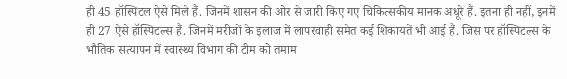ही 45 हॉस्पिटल ऐसे मिले हैं. जिनमें शासन की ओर से जारी किए गए चिकित्सकीय मानक अधूरे हैं. इतना ही नहीं, इनमें ही 27 ऐसे हॉस्पिटल्स हैं. जिनमें मरीजों के इलाज में लापरवाही समेत कई शिकायतें भी आई हैं. जिस पर हॉस्पिटल्स के भौतिक सत्यापन में स्वास्थ्य विभाग की टीम को तमाम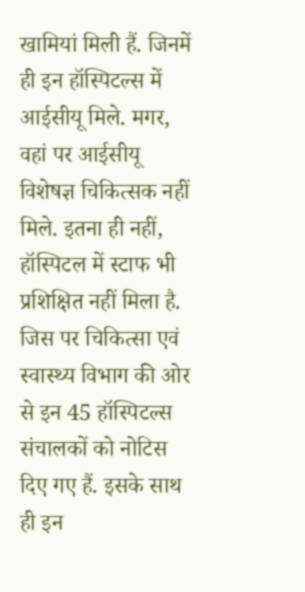खामियां मिली हैं. जिनमें ही इन हॉस्पिटल्स में आईसीयू मिले. मगर, वहां पर आईसीयू विशेषज्ञ चिकित्सक नहीं मिले. इतना ही नहीं, हॉस्पिटल में स्टाफ भी प्रशिक्षित नहीं मिला है. जिस पर चिकित्सा एवं स्वास्थ्य विभाग की ओर से इन 45 हॉस्पिटल्स संचालकों को नोटिस दिए गए हैं. इसके साथ ही इन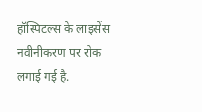हॉस्पिटल्स के लाइसेंस नवीनीकरण पर रोक लगाई गई है.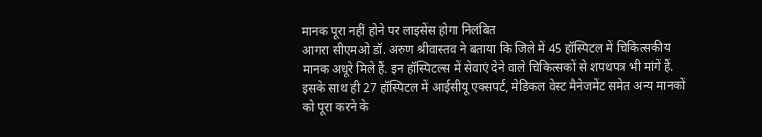मानक पूरा नहीं होने पर लाइसेंस होगा निलंबित
आगरा सीएमओ डॉ. अरुण श्रीवास्तव ने बताया कि जिले में 45 हॉस्पिटल में चिकित्सकीय मानक अधूरे मिले हैं. इन हॉस्पिटल्स में सेवाएं देने वाले चिकित्सकों से शपथपत्र भी मांगें हैं. इसके साथ ही 27 हॉस्पिटल में आईसीयू एक्सपर्ट, मेडिकल वेस्ट मैनेजमेंट समेत अन्य मानकों को पूरा करने के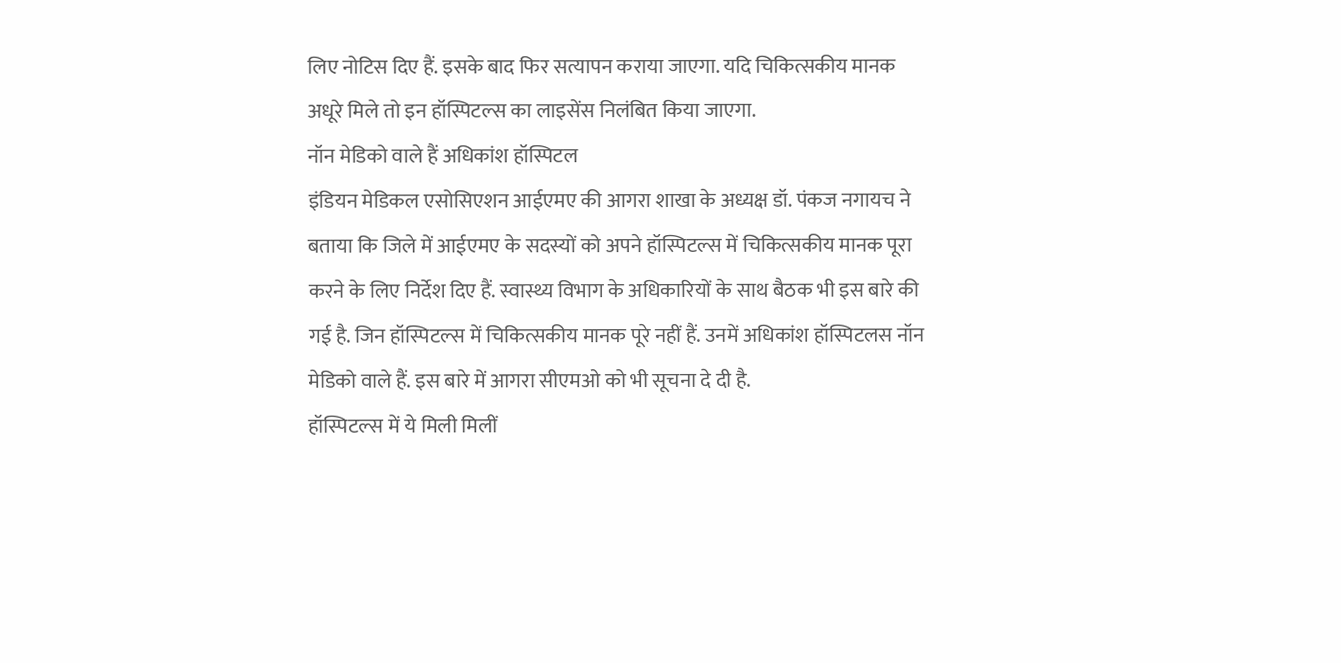लिए नोटिस दिए हैं. इसके बाद फिर सत्यापन कराया जाएगा. यदि चिकित्सकीय मानक अधूरे मिले तो इन हॉस्पिटल्स का लाइसेंस निलंबित किया जाएगा.
नॉन मेडिको वाले हैं अधिकांश हॉस्पिटल
इंडियन मेडिकल एसोसिएशन आईएमए की आगरा शाखा के अध्यक्ष डॉ. पंकज नगायच ने बताया कि जिले में आईएमए के सदस्यों को अपने हॉस्पिटल्स में चिकित्सकीय मानक पूरा करने के लिए निर्देश दिए हैं. स्वास्थ्य विभाग के अधिकारियों के साथ बैठक भी इस बारे की गई है. जिन हॉस्पिटल्स में चिकित्सकीय मानक पूरे नहीं हैं. उनमें अधिकांश हॉस्पिटलस नॉन मेडिको वाले हैं. इस बारे में आगरा सीएमओ को भी सूचना दे दी है.
हॉस्पिटल्स में ये मिली मिलीं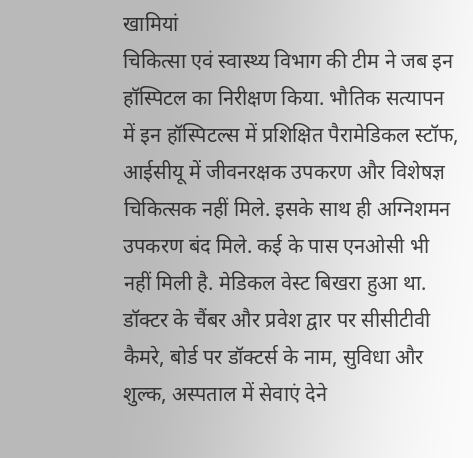खामियां
चिकित्सा एवं स्वास्थ्य विभाग की टीम ने जब इन हॉस्पिटल का निरीक्षण किया. भौतिक सत्यापन में इन हॉस्पिटल्स में प्रशिक्षित पैरामेडिकल स्टॉफ, आईसीयू में जीवनरक्षक उपकरण और विशेषज्ञ चिकित्सक नहीं मिले. इसके साथ ही अग्निशमन उपकरण बंद मिले. कई के पास एनओसी भी नहीं मिली है. मेडिकल वेस्ट बिखरा हुआ था. डॉक्टर के चैंबर और प्रवेश द्वार पर सीसीटीवी कैमरे, बोर्ड पर डॉक्टर्स के नाम, सुविधा और शुल्क, अस्पताल में सेवाएं देने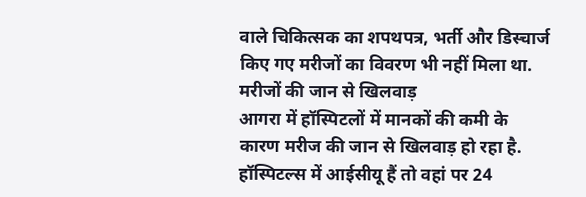वाले चिकित्सक का शपथपत्र, भर्ती और डिस्चार्ज किए गए मरीजों का विवरण भी नहीं मिला था.
मरीजों की जान से खिलवाड़
आगरा में हॉस्पिटलों में मानकों की कमी के कारण मरीज की जान से खिलवाड़ हो रहा है. हॉस्पिटल्स में आईसीयू हैं तो वहां पर 24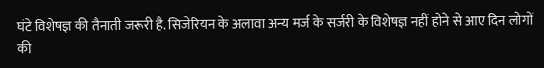घंटे विशेषज्ञ की तैनाती जरूरी है. सिजेरियन के अलावा अन्य मर्ज के सर्जरी के विशेषज्ञ नहीं होने से आए दिन लोगों की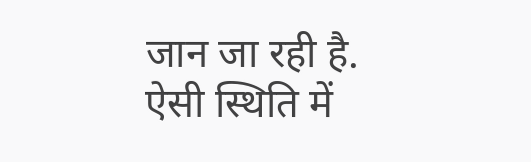जान जा रही है. ऐसी स्थिति में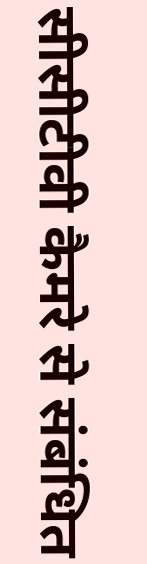सीसीटीवी कैमरे से संबंधित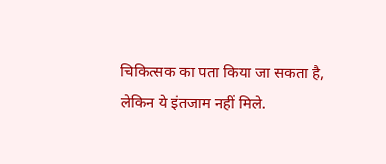चिकित्सक का पता किया जा सकता है, लेकिन ये इंतजाम नहीं मिले.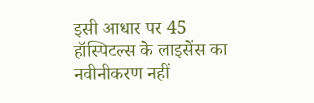इसी आधार पर 45 हॉस्पिटल्स के लाइसेंस का नवीनीकरण नहीं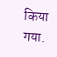किया गया.